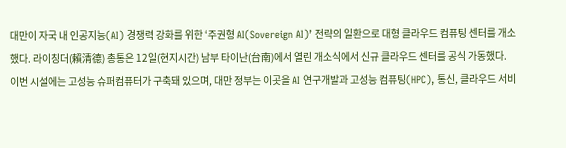대만이 자국 내 인공지능(AI) 경쟁력 강화를 위한 ‘주권형 AI(Sovereign AI)’ 전략의 일환으로 대형 클라우드 컴퓨팅 센터를 개소했다. 라이칭더(賴清德) 총통은 12일(현지시간) 남부 타이난(台南)에서 열린 개소식에서 신규 클라우드 센터를 공식 가동했다.
이번 시설에는 고성능 슈퍼컴퓨터가 구축돼 있으며, 대만 정부는 이곳을 AI 연구개발과 고성능 컴퓨팅(HPC), 통신, 클라우드 서비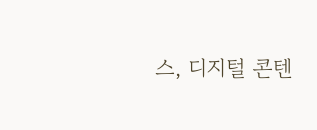스, 디지털 콘텐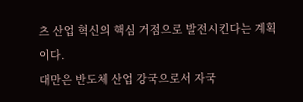츠 산업 혁신의 핵심 거점으로 발전시킨다는 계획이다.
대만은 반도체 산업 강국으로서 자국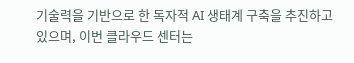기술력을 기반으로 한 독자적 AI 생태계 구축을 추진하고 있으며, 이번 클라우드 센터는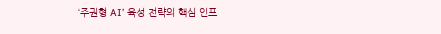‘주권형 AI’ 육성 전략의 핵심 인프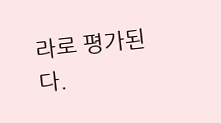라로 평가된다.